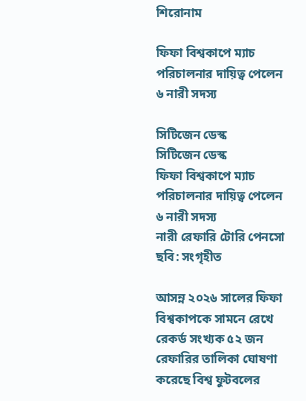শিরোনাম

ফিফা বিশ্বকাপে ম্যাচ পরিচালনার দায়িত্ব পেলেন ৬ নারী সদস্য

সিটিজেন ডেস্ক
সিটিজেন ডেস্ক
ফিফা বিশ্বকাপে ম্যাচ পরিচালনার দায়িত্ব পেলেন ৬ নারী সদস্য
নারী রেফারি টোরি পেনসো ছবি: সংগৃহীত

আসন্ন ২০২৬ সালের ফিফা বিশ্বকাপকে সামনে রেখে রেকর্ড সংখ্যক ৫২ জন রেফারির তালিকা ঘোষণা করেছে বিশ্ব ফুটবলের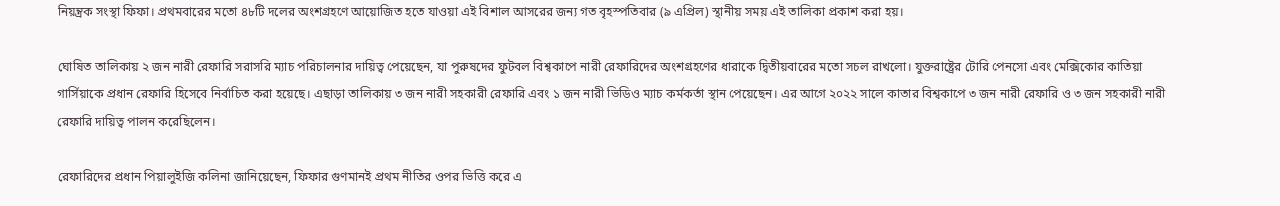নিয়ন্ত্রক সংস্থা ফিফা। প্রথমবারের মতো ৪৮টি দলের অংশগ্রহণে আয়োজিত হতে যাওয়া এই বিশাল আসরের জন্য গত বৃহস্পতিবার (৯ এপ্রিল) স্থানীয় সময় এই তালিকা প্রকাশ করা হয়।

ঘোষিত তালিকায় ২ জন নারী রেফারি সরাসরি ম্যাচ পরিচালনার দায়িত্ব পেয়েছেন, যা পুরুষদের ফুটবল বিশ্বকাপে নারী রেফারিদের অংশগ্রহণের ধারাকে দ্বিতীয়বারের মতো সচল রাখলো। যুক্তরাষ্ট্রের টোরি পেনসো এবং মেক্সিকোর কাতিয়া গার্সিয়াকে প্রধান রেফারি হিসেবে নির্বাচিত করা হয়েছে। এছাড়া তালিকায় ৩ জন নারী সহকারী রেফারি এবং ১ জন নারী ভিডিও ম্যাচ কর্মকর্তা স্থান পেয়েছেন। এর আগে ২০২২ সালে কাতার বিশ্বকাপে ৩ জন নারী রেফারি ও ৩ জন সহকারী নারী রেফারি দায়িত্ব পালন করেছিলেন।

রেফারিদের প্রধান পিয়ালুইজি কলিনা জানিয়েছেন, ফিফার গুণমানই প্রথম নীতির ওপর ভিত্তি করে এ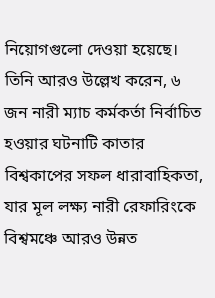নিয়োগগুলো দেওয়া হয়েছে। তিনি আরও উল্লেখ করেন, ৬ জন নারী ম্যাচ কর্মকর্তা নির্বাচিত হওয়ার ঘটনাটি কাতার বিশ্বকাপের সফল ধারাবাহিকতা, যার মূল লক্ষ্য নারী রেফারিংকে বিশ্বমঞ্চে আরও উন্নত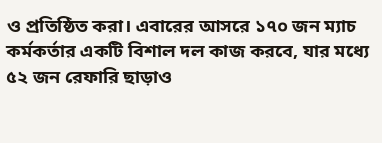ও প্রতিষ্ঠিত করা। এবারের আসরে ১৭০ জন ম্যাচ কর্মকর্তার একটি বিশাল দল কাজ করবে, যার মধ্যে ৫২ জন রেফারি ছাড়াও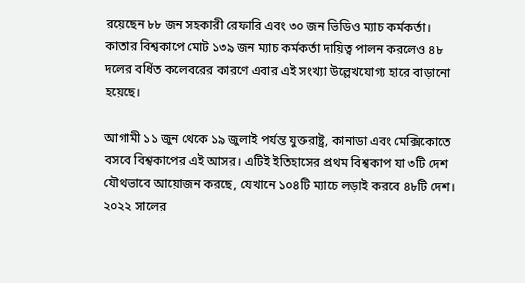রয়েছেন ৮৮ জন সহকারী রেফারি এবং ৩০ জন ভিডিও ম্যাচ কর্মকর্তা। কাতার বিশ্বকাপে মোট ১৩৯ জন ম্যাচ কর্মকর্তা দায়িত্ব পালন করলেও ৪৮ দলের বর্ধিত কলেবরের কারণে এবার এই সংখ্যা উল্লেখযোগ্য হারে বাড়ানো হয়েছে।

আগামী ১১ জুন থেকে ১৯ জুলাই পর্যন্ত যুক্তরাষ্ট্র, কানাডা এবং মেক্সিকোতে বসবে বিশ্বকাপের এই আসর। এটিই ইতিহাসের প্রথম বিশ্বকাপ যা ৩টি দেশ যৌথভাবে আয়োজন করছে, যেখানে ১০৪টি ম্যাচে লড়াই করবে ৪৮টি দেশ। ২০২২ সালের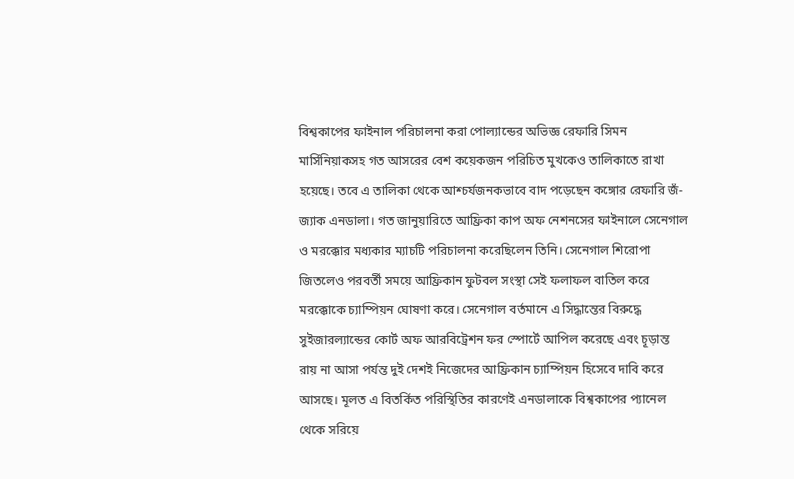বিশ্বকাপের ফাইনাল পরিচালনা করা পোল্যান্ডের অভিজ্ঞ রেফারি সিমন মার্সিনিয়াকসহ গত আসরের বেশ কয়েকজন পরিচিত মুখকেও তালিকাতে রাখা হয়েছে। তবে এ তালিকা থেকে আশ্চর্যজনকভাবে বাদ পড়েছেন কঙ্গোর রেফারি জঁ-জ্যাক এনডালা। গত জানুয়ারিতে আফ্রিকা কাপ অফ নেশনসের ফাইনালে সেনেগাল ও মরক্কোর মধ্যকার ম্যাচটি পরিচালনা করেছিলেন তিনি। সেনেগাল শিরোপা জিতলেও পরবর্তী সময়ে আফ্রিকান ফুটবল সংস্থা সেই ফলাফল বাতিল করে মরক্কোকে চ্যাম্পিয়ন ঘোষণা করে। সেনেগাল বর্তমানে এ সিদ্ধান্তের বিরুদ্ধে সুইজারল্যান্ডের কোর্ট অফ আরবিট্রেশন ফর স্পোর্টে আপিল করেছে এবং চূড়ান্ত রায় না আসা পর্যন্ত দুই দেশই নিজেদের আফ্রিকান চ্যাম্পিয়ন হিসেবে দাবি করে আসছে। মূলত এ বিতর্কিত পরিস্থিতির কারণেই এনডালাকে বিশ্বকাপের প্যানেল থেকে সরিয়ে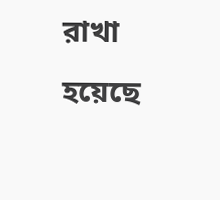রাখা হয়েছে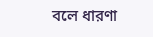বলে ধারণা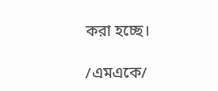করা হচ্ছে।

/এমএকে/